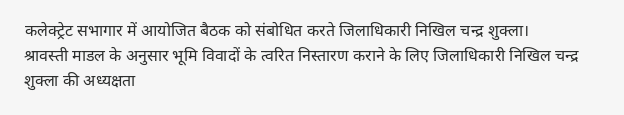कलेक्ट्रेट सभागार में आयोजित बैठक को संबोधित करते जिलाधिकारी निखिल चन्द्र शुक्ला।
श्रावस्ती माडल के अनुसार भूमि विवादों के त्वरित निस्तारण कराने के लिए जिलाधिकारी निखिल चन्द्र शुक्ला की अध्यक्षता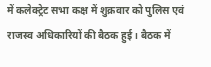में कलेक्ट्रेट सभा कक्ष में शुक्रवार को पुलिस एवं राजस्व अधिकारियों की बैठक हुई। बैठक में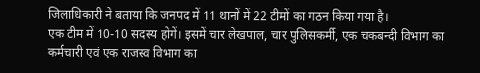जिलाधिकारी ने बताया कि जनपद में 11 थानों में 22 टीमों का गठन किया गया है।
एक टीम में 10-10 सदस्य होगें। इसमें चार लेखपाल, चार पुलिसकर्मी, एक चकबन्दी विभाग का कर्मचारी एवं एक राजस्व विभाग का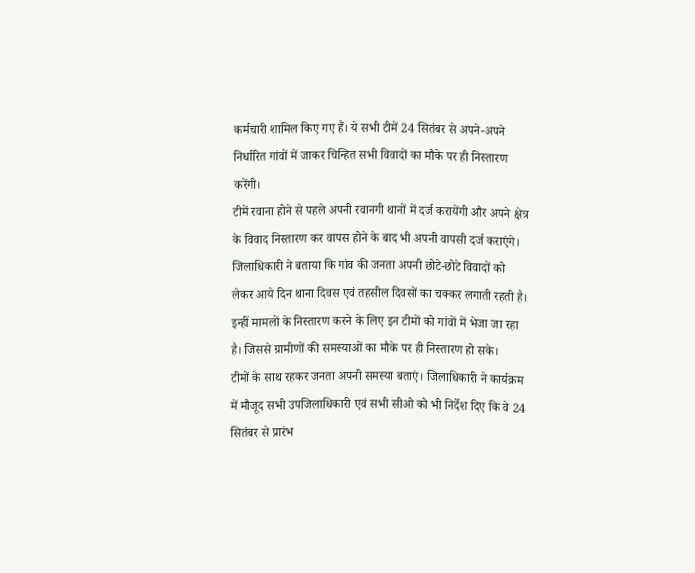कर्मचारी शामिल किए गए हैं। ये सभी टीमें 24 सितंबर से अपने-अपने निर्धारित गांवों में जाकर चिन्हित सभी विवादों का मौके पर ही निस्तारण करेंगी।
टीमें रवाना होने से पहले अपनी रवानगी थानों में दर्ज करायेंगी और अपने क्षेत्र के विवाद निस्तारण कर वापस होने के बाद भी अपनी वापसी दर्ज कराएंगे। जिलाधिकारी ने बताया कि गांव की जनता अपनी छोटे-छोटे विवादों को लेकर आये दिन थाना दिवस एवं तहसील दिवसों का चक्कर लगाती रहती है। इन्हीं मामलों के निस्तारण करने के लिए इन टीमों को गांवों में भेजा जा रहा है। जिससे ग्रामीणों की समस्याओं का मौके पर ही निस्तारण हो सके।
टीमों के साथ रहकर जनता अपनी समस्या बताएं। जिलाधिकारी ने कार्यक्रम में मौजूद सभी उपजिलाधिकारी एवं सभी सीओ को भी निर्देश दिए कि वे 24 सितंबर से प्रारंभ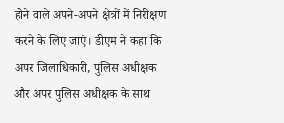होने वाले अपने-अपने क्षेत्रों में निरीक्षण करने के लिए जाएं। डीएम ने कहा कि अपर जिलाधिकारी, पुलिस अधीक्षक और अपर पुलिस अधीक्षक के साथ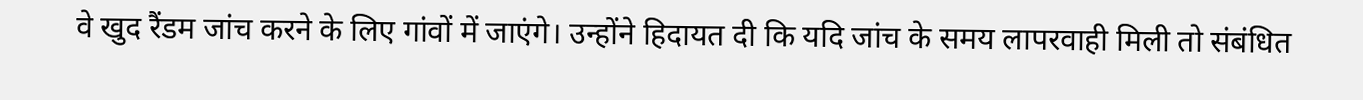वे खुद रैंडम जांच करने के लिए गांवों में जाएंगे। उन्होंने हिदायत दी कि यदि जांच के समय लापरवाही मिली तो संबंधित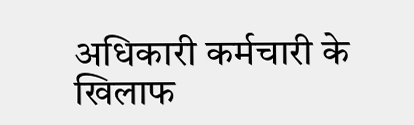अधिकारी कर्मचारी के खिलाफ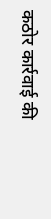कठोर कार्रवाई की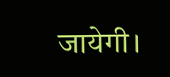जायेगी।